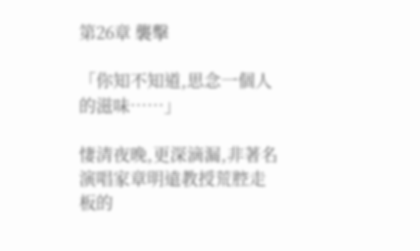第26章 襲擊

「你知不知道,思念一個人的滋味……」

悽清夜晚,更深滴漏,非著名演唱家章明遠教授荒腔走板的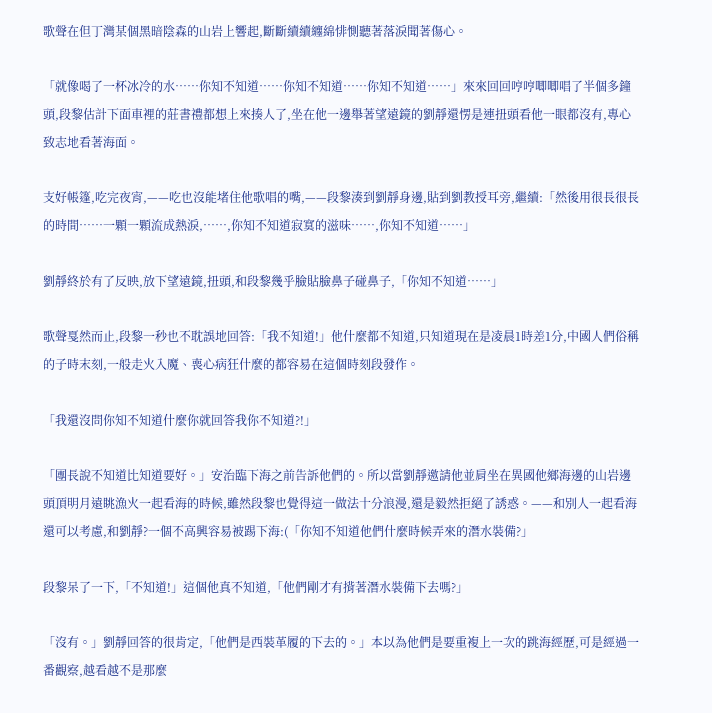歌聲在但丁灣某個黑暗陰森的山岩上響起,斷斷續續纏綿悱惻聽著落淚聞著傷心。

「就像喝了一杯冰冷的水……你知不知道……你知不知道……你知不知道……」來來回回哼哼唧唧唱了半個多鐘頭,段黎估計下面車裡的莊書禮都想上來揍人了,坐在他一邊舉著望遠鏡的劉靜還愣是連扭頭看他一眼都沒有,專心致志地看著海面。

支好帳篷,吃完夜宵,——吃也沒能堵住他歌唱的嘴,——段黎湊到劉靜身邊,貼到劉教授耳旁,繼續:「然後用很長很長的時間……一顆一顆流成熱淚,……,你知不知道寂寞的滋味……,你知不知道……」

劉靜終於有了反映,放下望遠鏡,扭頭,和段黎幾乎臉貼臉鼻子碰鼻子,「你知不知道……」

歌聲戛然而止,段黎一秒也不耽誤地回答:「我不知道!」他什麼都不知道,只知道現在是凌晨1時差1分,中國人們俗稱的子時末刻,一般走火入魔、喪心病狂什麼的都容易在這個時刻段發作。

「我還沒問你知不知道什麼你就回答我你不知道?!」

「團長說不知道比知道要好。」安治臨下海之前告訴他們的。所以當劉靜邀請他並肩坐在異國他鄉海邊的山岩邊頭頂明月遠眺漁火一起看海的時候,雖然段黎也覺得這一做法十分浪漫,還是毅然拒絕了誘惑。——和別人一起看海還可以考慮,和劉靜?一個不高興容易被踢下海:(「你知不知道他們什麼時候弄來的潛水裝備?」

段黎呆了一下,「不知道!」這個他真不知道,「他們剛才有揹著潛水裝備下去嗎?」

「沒有。」劉靜回答的很肯定,「他們是西裝革履的下去的。」本以為他們是要重複上一次的跳海經歷,可是經過一番觀察,越看越不是那麼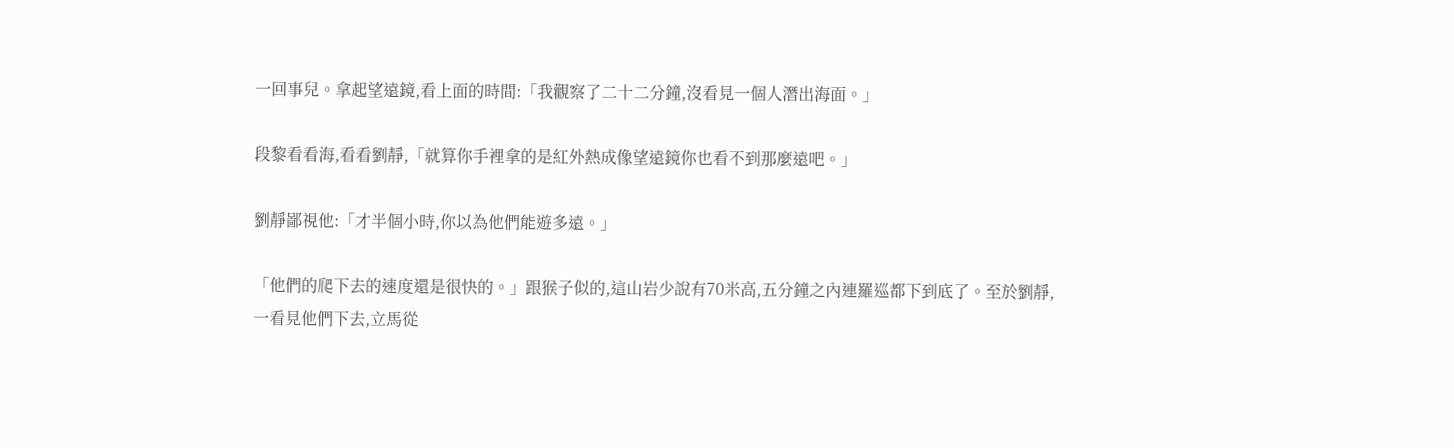一回事兒。拿起望遠鏡,看上面的時間:「我觀察了二十二分鐘,沒看見一個人潛出海面。」

段黎看看海,看看劉靜,「就算你手裡拿的是紅外熱成像望遠鏡你也看不到那麼遠吧。」

劉靜鄙視他:「才半個小時,你以為他們能遊多遠。」

「他們的爬下去的速度還是很快的。」跟猴子似的,這山岩少說有70米高,五分鐘之內連羅巡都下到底了。至於劉靜,一看見他們下去,立馬從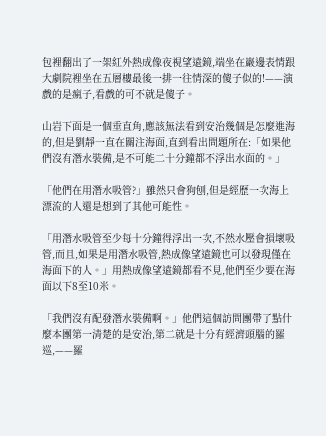包裡翻出了一架紅外熱成像夜視望遠鏡,端坐在巖邊表情跟大劇院裡坐在五層樓最後一排一往情深的傻子似的!——演戲的是瘋子,看戲的可不就是傻子。

山岩下面是一個垂直角,應該無法看到安治幾個是怎麼進海的,但是劉靜一直在關注海面,直到看出問題所在:「如果他們沒有潛水裝備,是不可能二十分鐘都不浮出水面的。」

「他們在用潛水吸管?」雖然只會狗刨,但是經歷一次海上漂流的人還是想到了其他可能性。

「用潛水吸管至少每十分鐘得浮出一次,不然水壓會損壞吸管,而且,如果是用潛水吸管,熱成像望遠鏡也可以發現僅在海面下的人。」用熱成像望遠鏡都看不見,他們至少要在海面以下8至10米。

「我們沒有配發潛水裝備啊。」他們這個訪問團帶了點什麼本團第一清楚的是安治,第二就是十分有經濟頭腦的羅巡,——羅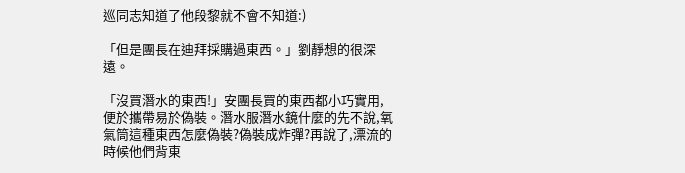巡同志知道了他段黎就不會不知道:)

「但是團長在迪拜採購過東西。」劉靜想的很深遠。

「沒買潛水的東西!」安團長買的東西都小巧實用,便於攜帶易於偽裝。潛水服潛水鏡什麼的先不說,氧氣筒這種東西怎麼偽裝?偽裝成炸彈?再說了,漂流的時候他們背東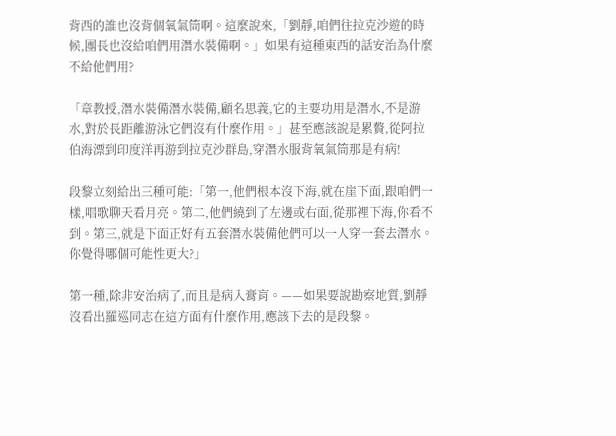背西的誰也沒背個氧氣筒啊。這麼說來,「劉靜,咱們往拉克沙遊的時候,團長也沒給咱們用潛水裝備啊。」如果有這種東西的話安治為什麼不給他們用?

「章教授,潛水裝備潛水裝備,顧名思義,它的主要功用是潛水,不是游水,對於長距離游泳它們沒有什麼作用。」甚至應該說是累贅,從阿拉伯海漂到印度洋再游到拉克沙群島,穿潛水服背氧氣筒那是有病!

段黎立刻給出三種可能:「第一,他們根本沒下海,就在崖下面,跟咱們一樣,唱歌聊天看月亮。第二,他們繞到了左邊或右面,從那裡下海,你看不到。第三,就是下面正好有五套潛水裝備他們可以一人穿一套去潛水。你覺得哪個可能性更大?」

第一種,除非安治病了,而且是病入膏肓。——如果要說勘察地質,劉靜沒看出羅巡同志在這方面有什麼作用,應該下去的是段黎。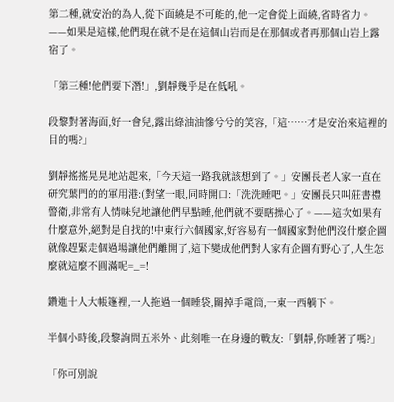第二種,就安治的為人,從下面繞是不可能的,他一定會從上面繞,省時省力。——如果是這樣,他們現在就不是在這個山岩而是在那個或者再那個山岩上露宿了。

「第三種!他們要下潛!」,劉靜幾乎是在低吼。

段黎對著海面,好一會兒,露出綠油油慘兮兮的笑容,「這……才是安治來這裡的目的嗎?」

劉靜搖搖晃晃地站起來,「今天這一路我就該想到了。」安團長老人家一直在研究葉門的的軍用港:(對望一眼,同時開口:「洗洗睡吧。」安團長只叫莊書禮警衛,非常有人情味兒地讓他們早點睡,他們就不要瞎操心了。——這次如果有什麼意外,絕對是自找的!中東行六個國家,好容易有一個國家對他們沒什麼企圖就像趕緊走個過場讓他們離開了,這下變成他們對人家有企圖有野心了,人生怎麼就這麼不圓滿呢=_=!

鑽進十人大帳篷裡,一人拖過一個睡袋,關掉手電筒,一東一西躺下。

半個小時後,段黎詢問五米外、此刻唯一在身邊的戰友:「劉靜,你睡著了嗎?」

「你可別說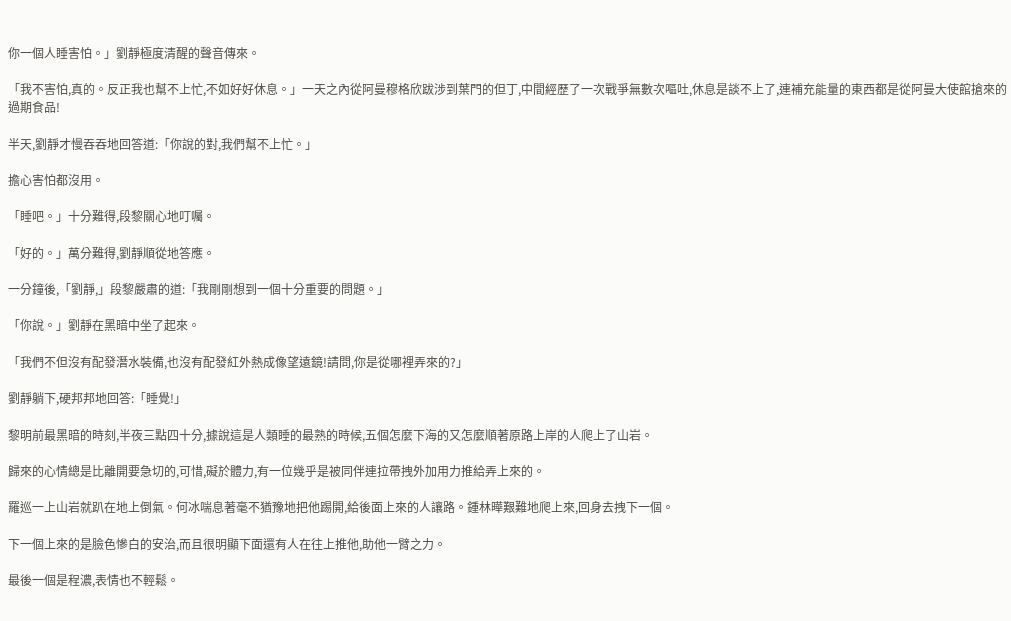你一個人睡害怕。」劉靜極度清醒的聲音傳來。

「我不害怕,真的。反正我也幫不上忙,不如好好休息。」一天之內從阿曼穆格欣跋涉到葉門的但丁,中間經歷了一次戰爭無數次嘔吐,休息是談不上了,連補充能量的東西都是從阿曼大使館搶來的過期食品!

半天,劉靜才慢吞吞地回答道:「你說的對,我們幫不上忙。」

擔心害怕都沒用。

「睡吧。」十分難得,段黎關心地叮囑。

「好的。」萬分難得,劉靜順從地答應。

一分鐘後,「劉靜,」段黎嚴肅的道:「我剛剛想到一個十分重要的問題。」

「你說。」劉靜在黑暗中坐了起來。

「我們不但沒有配發潛水裝備,也沒有配發紅外熱成像望遠鏡!請問,你是從哪裡弄來的?」

劉靜躺下,硬邦邦地回答:「睡覺!」

黎明前最黑暗的時刻,半夜三點四十分,據說這是人類睡的最熟的時候,五個怎麼下海的又怎麼順著原路上岸的人爬上了山岩。

歸來的心情總是比離開要急切的,可惜,礙於體力,有一位幾乎是被同伴連拉帶拽外加用力推給弄上來的。

羅巡一上山岩就趴在地上倒氣。何冰喘息著毫不猶豫地把他踢開,給後面上來的人讓路。鍾林曄艱難地爬上來,回身去拽下一個。

下一個上來的是臉色慘白的安治,而且很明顯下面還有人在往上推他,助他一臂之力。

最後一個是程濃,表情也不輕鬆。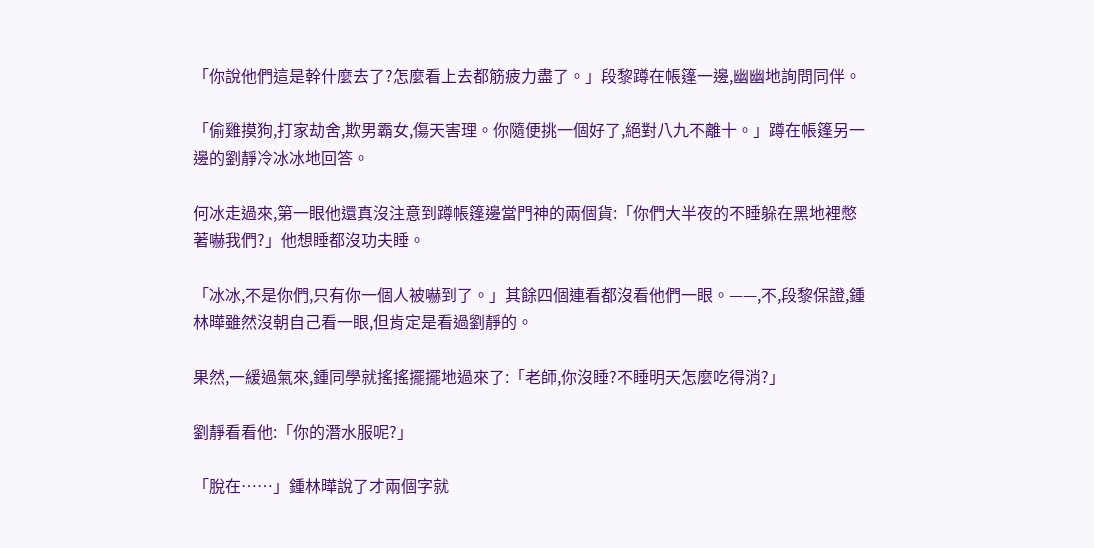「你說他們這是幹什麼去了?怎麼看上去都筋疲力盡了。」段黎蹲在帳篷一邊,幽幽地詢問同伴。

「偷雞摸狗,打家劫舍,欺男霸女,傷天害理。你隨便挑一個好了,絕對八九不離十。」蹲在帳篷另一邊的劉靜冷冰冰地回答。

何冰走過來,第一眼他還真沒注意到蹲帳篷邊當門神的兩個貨:「你們大半夜的不睡躲在黑地裡憋著嚇我們?」他想睡都沒功夫睡。

「冰冰,不是你們,只有你一個人被嚇到了。」其餘四個連看都沒看他們一眼。——,不,段黎保證,鍾林曄雖然沒朝自己看一眼,但肯定是看過劉靜的。

果然,一緩過氣來,鍾同學就搖搖擺擺地過來了:「老師,你沒睡?不睡明天怎麼吃得消?」

劉靜看看他:「你的潛水服呢?」

「脫在……」鍾林曄說了才兩個字就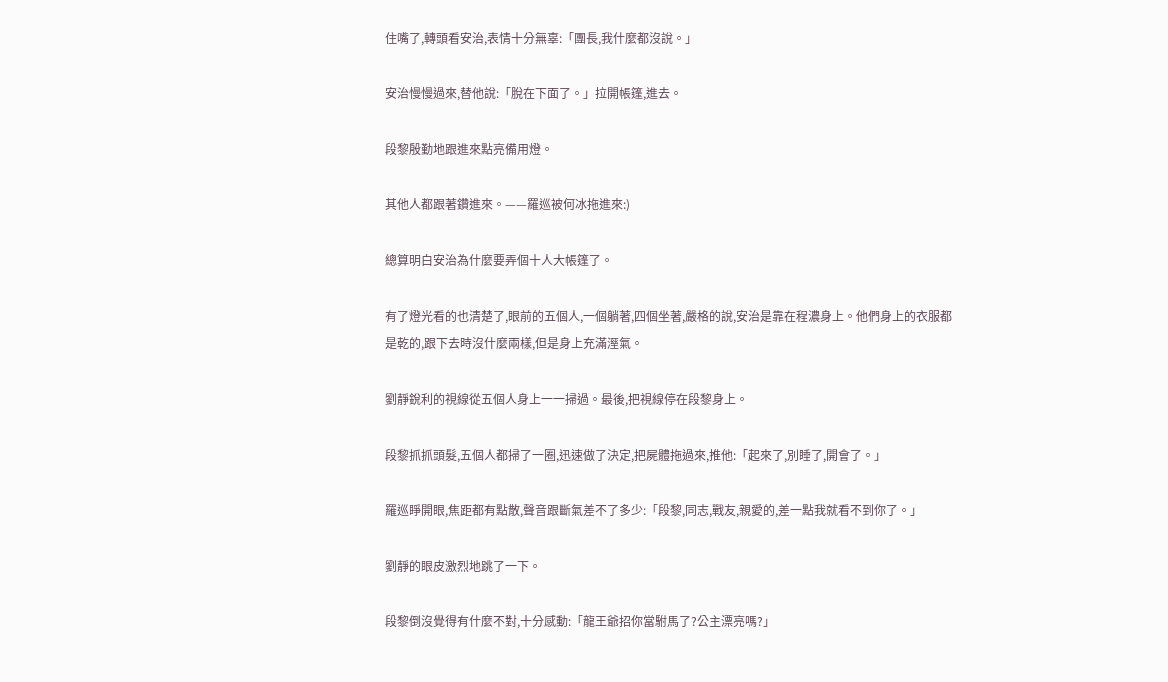住嘴了,轉頭看安治,表情十分無辜:「團長,我什麼都沒說。」

安治慢慢過來,替他說:「脫在下面了。」拉開帳篷,進去。

段黎殷勤地跟進來點亮備用燈。

其他人都跟著鑽進來。——羅巡被何冰拖進來:)

總算明白安治為什麼要弄個十人大帳篷了。

有了燈光看的也清楚了,眼前的五個人,一個躺著,四個坐著,嚴格的說,安治是靠在程濃身上。他們身上的衣服都是乾的,跟下去時沒什麼兩樣,但是身上充滿溼氣。

劉靜銳利的視線從五個人身上一一掃過。最後,把視線停在段黎身上。

段黎抓抓頭髮,五個人都掃了一圈,迅速做了決定,把屍體拖過來,推他:「起來了,別睡了,開會了。」

羅巡睜開眼,焦距都有點散,聲音跟斷氣差不了多少:「段黎,同志,戰友,親愛的,差一點我就看不到你了。」

劉靜的眼皮激烈地跳了一下。

段黎倒沒覺得有什麼不對,十分感動:「龍王爺招你當駙馬了?公主漂亮嗎?」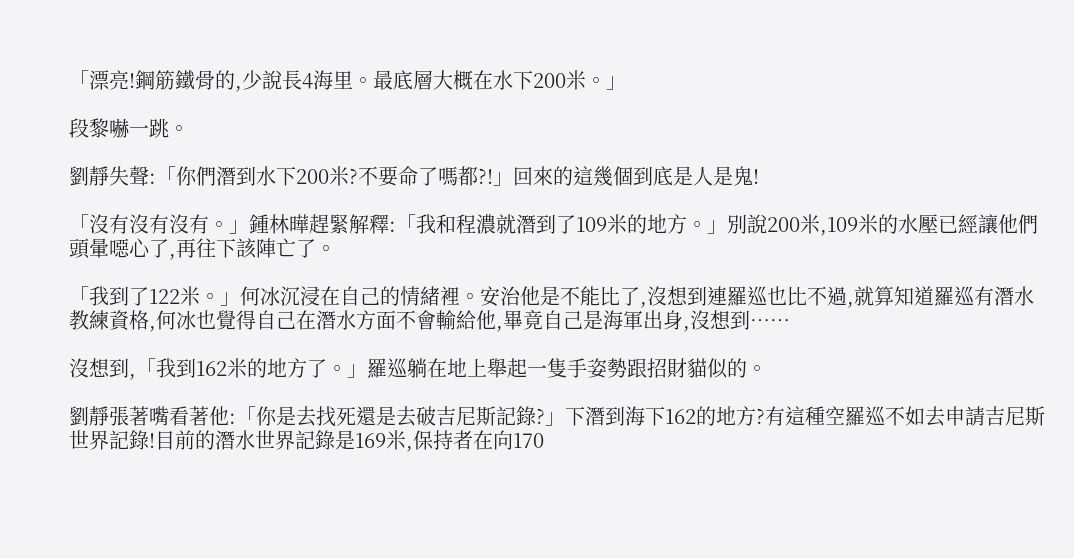「漂亮!鋼筋鐵骨的,少說長4海里。最底層大概在水下200米。」

段黎嚇一跳。

劉靜失聲:「你們潛到水下200米?不要命了嗎都?!」回來的這幾個到底是人是鬼!

「沒有沒有沒有。」鍾林曄趕緊解釋:「我和程濃就潛到了109米的地方。」別說200米,109米的水壓已經讓他們頭暈噁心了,再往下該陣亡了。

「我到了122米。」何冰沉浸在自己的情緒裡。安治他是不能比了,沒想到連羅巡也比不過,就算知道羅巡有潛水教練資格,何冰也覺得自己在潛水方面不會輸給他,畢竟自己是海軍出身,沒想到……

沒想到,「我到162米的地方了。」羅巡躺在地上舉起一隻手姿勢跟招財貓似的。

劉靜張著嘴看著他:「你是去找死還是去破吉尼斯記錄?」下潛到海下162的地方?有這種空羅巡不如去申請吉尼斯世界記錄!目前的潛水世界記錄是169米,保持者在向170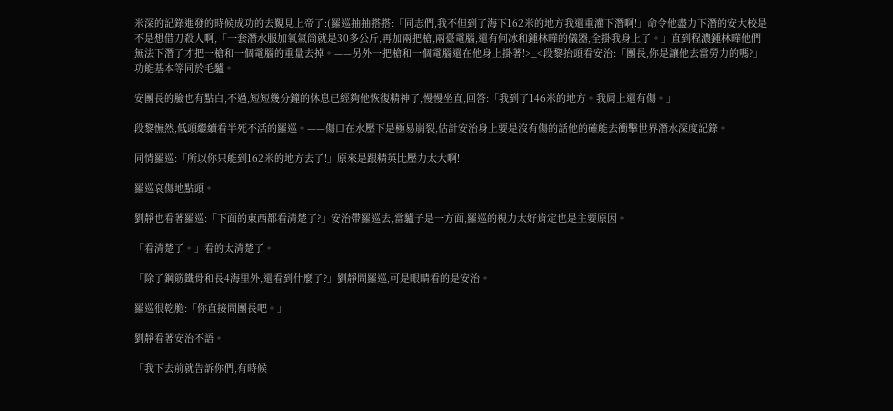米深的記錄進發的時候成功的去覲見上帝了:(羅巡抽抽搭搭:「同志們,我不但到了海下162米的地方我還重灌下潛啊!」命令他盡力下潛的安大校是不是想借刀殺人啊,「一套潛水服加氧氣筒就是30多公斤,再加兩把槍,兩臺電腦,還有何冰和鍾林曄的儀器,全掛我身上了。」直到程濃鍾林曄他們無法下潛了才把一槍和一個電腦的重量去掉。——另外一把槍和一個電腦還在他身上掛著!>_<段黎抬頭看安治:「團長,你是讓他去當勞力的嗎?」功能基本等同於毛驢。

安團長的臉也有點白,不過,短短幾分鐘的休息已經夠他恢復精神了,慢慢坐直,回答:「我到了146米的地方。我肩上還有傷。」

段黎憮然,低頭繼續看半死不活的羅巡。——傷口在水壓下是極易崩裂,估計安治身上要是沒有傷的話他的確能去衝擊世界潛水深度記錄。

同情羅巡:「所以你只能到162米的地方去了!」原來是跟精英比壓力太大啊!

羅巡哀傷地點頭。

劉靜也看著羅巡:「下面的東西都看清楚了?」安治帶羅巡去,當驢子是一方面,羅巡的視力太好肯定也是主要原因。

「看清楚了。」看的太清楚了。

「除了鋼筋鐵骨和長4海里外,還看到什麼了?」劉靜問羅巡,可是眼睛看的是安治。

羅巡很乾脆:「你直接問團長吧。」

劉靜看著安治不語。

「我下去前就告訴你們,有時候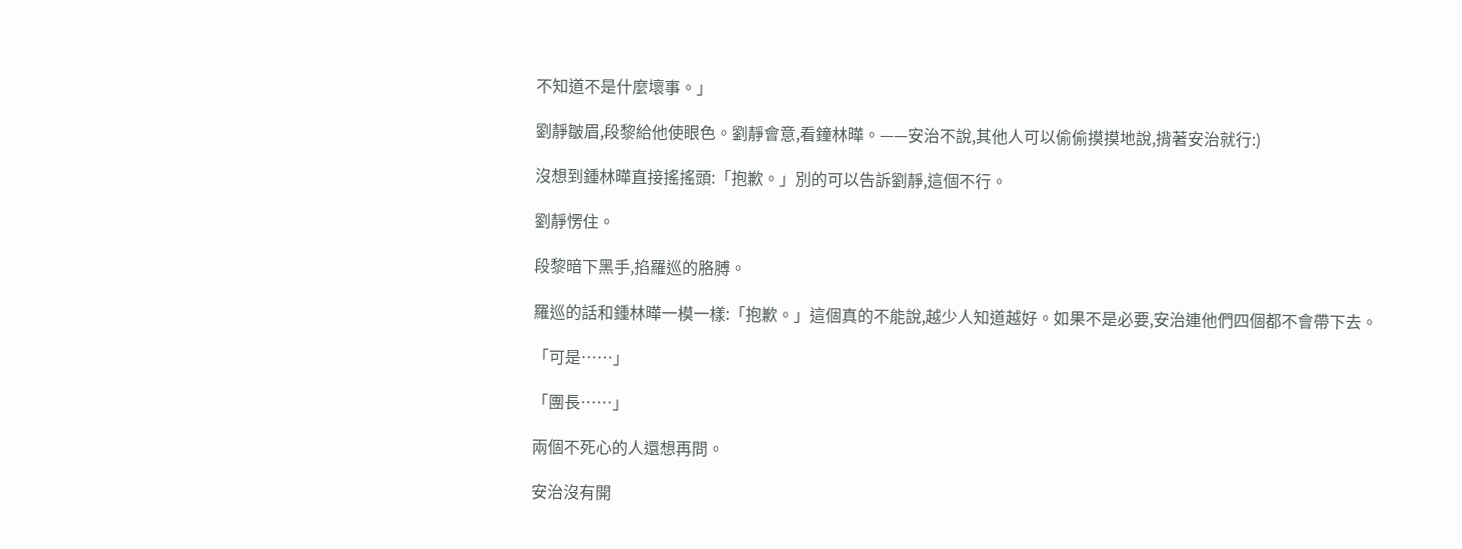不知道不是什麼壞事。」

劉靜皺眉,段黎給他使眼色。劉靜會意,看鐘林曄。——安治不說,其他人可以偷偷摸摸地說,揹著安治就行:)

沒想到鍾林曄直接搖搖頭:「抱歉。」別的可以告訴劉靜,這個不行。

劉靜愣住。

段黎暗下黑手,掐羅巡的胳膊。

羅巡的話和鍾林曄一模一樣:「抱歉。」這個真的不能說,越少人知道越好。如果不是必要,安治連他們四個都不會帶下去。

「可是……」

「團長……」

兩個不死心的人還想再問。

安治沒有開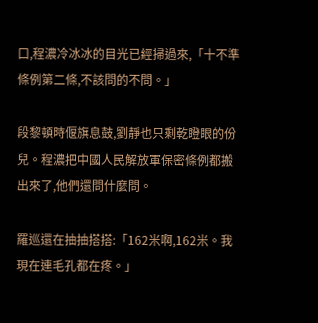口,程濃冷冰冰的目光已經掃過來,「十不準條例第二條,不該問的不問。」

段黎頓時偃旗息鼓,劉靜也只剩乾瞪眼的份兒。程濃把中國人民解放軍保密條例都搬出來了,他們還問什麼問。

羅巡還在抽抽搭搭:「162米啊,162米。我現在連毛孔都在疼。」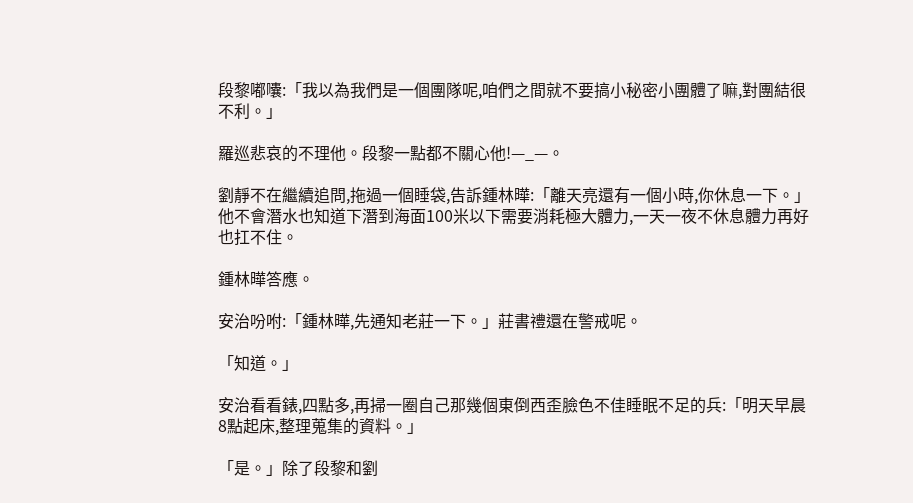段黎嘟囔:「我以為我們是一個團隊呢,咱們之間就不要搞小秘密小團體了嘛,對團結很不利。」

羅巡悲哀的不理他。段黎一點都不關心他!—_—。

劉靜不在繼續追問,拖過一個睡袋,告訴鍾林曄:「離天亮還有一個小時,你休息一下。」他不會潛水也知道下潛到海面100米以下需要消耗極大體力,一天一夜不休息體力再好也扛不住。

鍾林曄答應。

安治吩咐:「鍾林曄,先通知老莊一下。」莊書禮還在警戒呢。

「知道。」

安治看看錶,四點多,再掃一圈自己那幾個東倒西歪臉色不佳睡眠不足的兵:「明天早晨8點起床,整理蒐集的資料。」

「是。」除了段黎和劉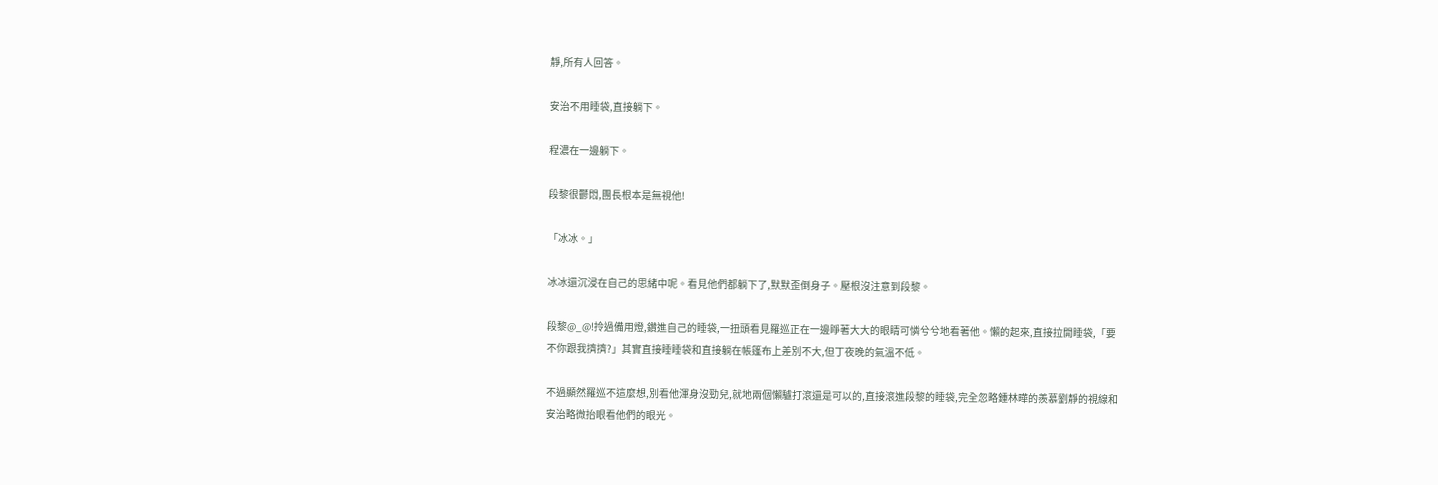靜,所有人回答。

安治不用睡袋,直接躺下。

程濃在一邊躺下。

段黎很鬱悶,團長根本是無視他!

「冰冰。」

冰冰還沉浸在自己的思緒中呢。看見他們都躺下了,默默歪倒身子。壓根沒注意到段黎。

段黎@_@!拎過備用燈,鑽進自己的睡袋,一扭頭看見羅巡正在一邊睜著大大的眼睛可憐兮兮地看著他。懶的起來,直接拉開睡袋,「要不你跟我擠擠?」其實直接睡睡袋和直接躺在帳篷布上差別不大,但丁夜晚的氣溫不低。

不過顯然羅巡不這麼想,別看他渾身沒勁兒,就地兩個懶驢打滾還是可以的,直接滾進段黎的睡袋,完全忽略鍾林曄的羨慕劉靜的視線和安治略微抬眼看他們的眼光。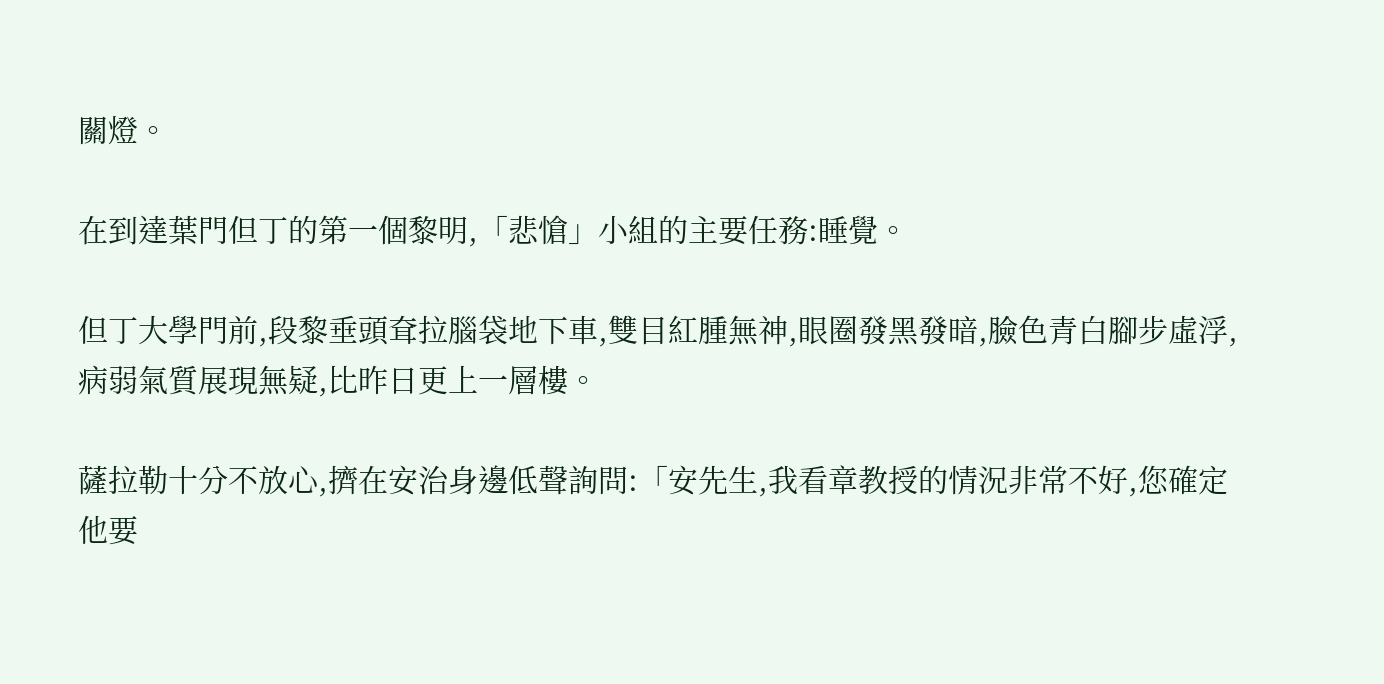關燈。

在到達葉門但丁的第一個黎明,「悲愴」小組的主要任務:睡覺。

但丁大學門前,段黎垂頭耷拉腦袋地下車,雙目紅腫無神,眼圈發黑發暗,臉色青白腳步虛浮,病弱氣質展現無疑,比昨日更上一層樓。

薩拉勒十分不放心,擠在安治身邊低聲詢問:「安先生,我看章教授的情況非常不好,您確定他要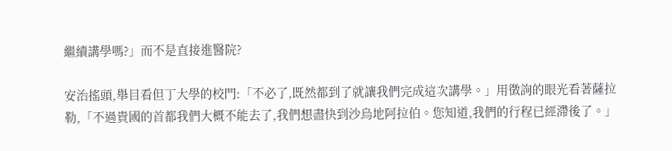繼續講學嗎?」而不是直接進醫院?

安治搖頭,舉目看但丁大學的校門:「不必了,既然都到了就讓我們完成這次講學。」用徵詢的眼光看著薩拉勒,「不過貴國的首都我們大概不能去了,我們想盡快到沙烏地阿拉伯。您知道,我們的行程已經滯後了。」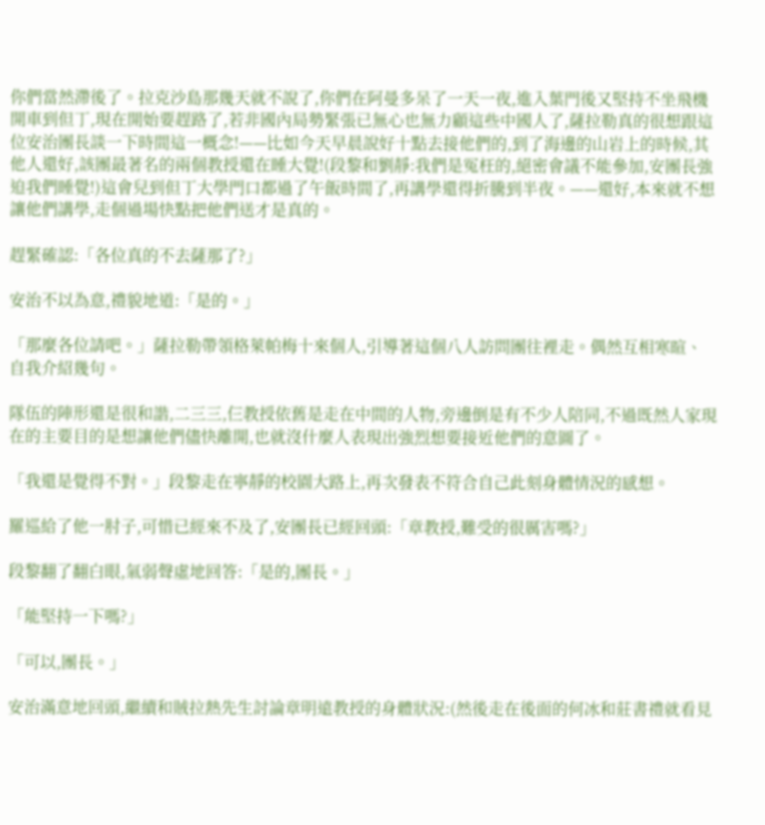你們當然滯後了。拉克沙島那幾天就不說了,你們在阿曼多呆了一天一夜,進入葉門後又堅持不坐飛機開車到但丁,現在開始要趕路了,若非國內局勢緊張已無心也無力顧這些中國人了,薩拉勒真的很想跟這位安治團長談一下時間這一概念!——比如今天早晨說好十點去接他們的,到了海邊的山岩上的時候,其他人還好,該團最著名的兩個教授還在睡大覺!(段黎和劉靜:我們是冤枉的,絕密會議不能參加,安團長強迫我們睡覺!)這會兒到但丁大學門口都過了午飯時間了,再講學還得折騰到半夜。——還好,本來就不想讓他們講學,走個過場快點把他們送才是真的。

趕緊確認:「各位真的不去薩那了?」

安治不以為意,禮貌地道:「是的。」

「那麼各位請吧。」薩拉勒帶領格萊帕梅十來個人,引導著這個八人訪問團往裡走。偶然互相寒暄、自我介紹幾句。

隊伍的陣形還是很和諧,二三三,仨教授依舊是走在中間的人物,旁邊倒是有不少人陪同,不過既然人家現在的主要目的是想讓他們儘快離開,也就沒什麼人表現出強烈想要接近他們的意圖了。

「我還是覺得不對。」段黎走在寧靜的校園大路上,再次發表不符合自己此刻身體情況的感想。

羅巡給了他一肘子,可惜已經來不及了,安團長已經回頭:「章教授,難受的很厲害嗎?」

段黎翻了翻白眼,氣弱聲虛地回答:「是的,團長。」

「能堅持一下嗎?」

「可以,團長。」

安治滿意地回頭,繼續和賊拉熱先生討論章明遠教授的身體狀況:(然後走在後面的何冰和莊書禮就看見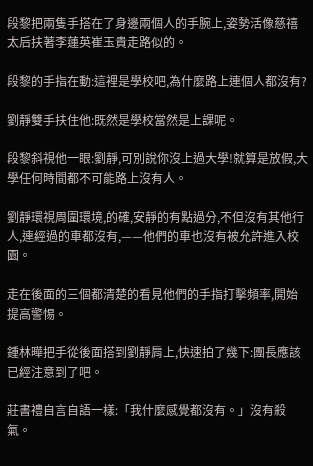段黎把兩隻手搭在了身邊兩個人的手腕上,姿勢活像慈禧太后扶著李蓮英崔玉貴走路似的。

段黎的手指在動:這裡是學校吧,為什麼路上連個人都沒有?

劉靜雙手扶住他:既然是學校當然是上課呢。

段黎斜視他一眼:劉靜,可別說你沒上過大學!就算是放假,大學任何時間都不可能路上沒有人。

劉靜環視周圍環境,的確,安靜的有點過分,不但沒有其他行人,連經過的車都沒有,——他們的車也沒有被允許進入校園。

走在後面的三個都清楚的看見他們的手指打擊頻率,開始提高警惕。

鍾林曄把手從後面搭到劉靜肩上,快速拍了幾下:團長應該已經注意到了吧。

莊書禮自言自語一樣:「我什麼感覺都沒有。」沒有殺氣。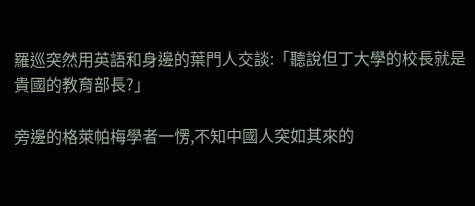羅巡突然用英語和身邊的葉門人交談:「聽說但丁大學的校長就是貴國的教育部長?」

旁邊的格萊帕梅學者一愣,不知中國人突如其來的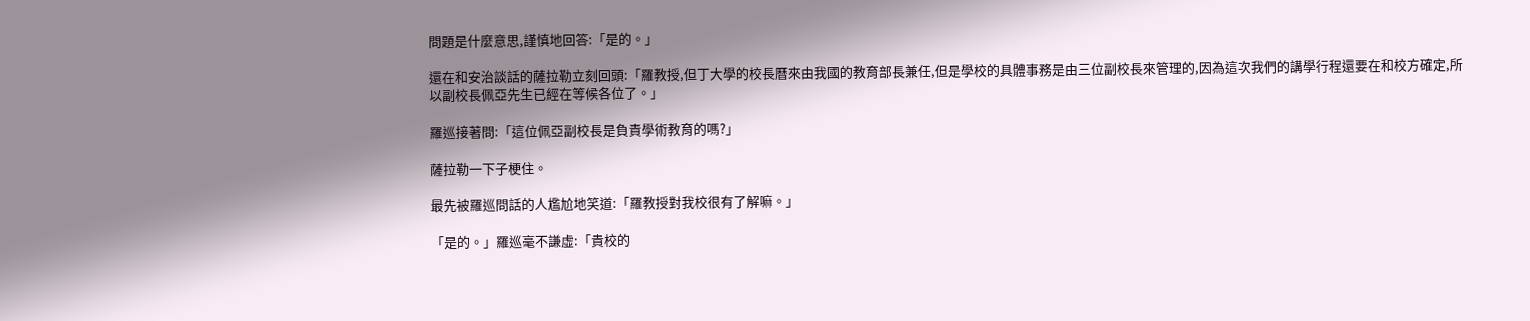問題是什麼意思,謹慎地回答:「是的。」

還在和安治談話的薩拉勒立刻回頭:「羅教授,但丁大學的校長曆來由我國的教育部長兼任,但是學校的具體事務是由三位副校長來管理的,因為這次我們的講學行程還要在和校方確定,所以副校長佩亞先生已經在等候各位了。」

羅巡接著問:「這位佩亞副校長是負責學術教育的嗎?」

薩拉勒一下子梗住。

最先被羅巡問話的人尷尬地笑道:「羅教授對我校很有了解嘛。」

「是的。」羅巡毫不謙虛:「貴校的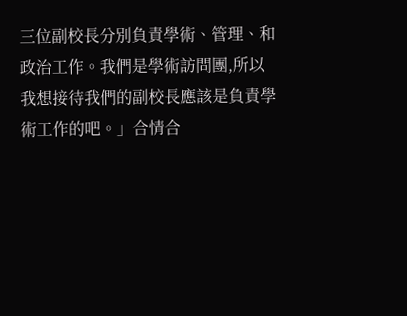三位副校長分別負責學術、管理、和政治工作。我們是學術訪問團,所以我想接待我們的副校長應該是負責學術工作的吧。」合情合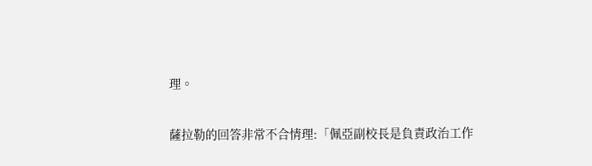理。

薩拉勒的回答非常不合情理:「佩亞副校長是負責政治工作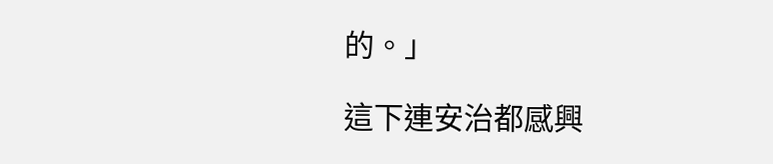的。」

這下連安治都感興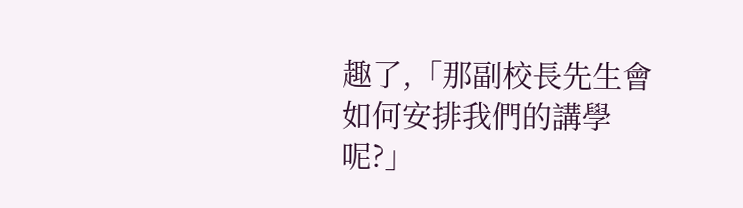趣了,「那副校長先生會如何安排我們的講學呢?」